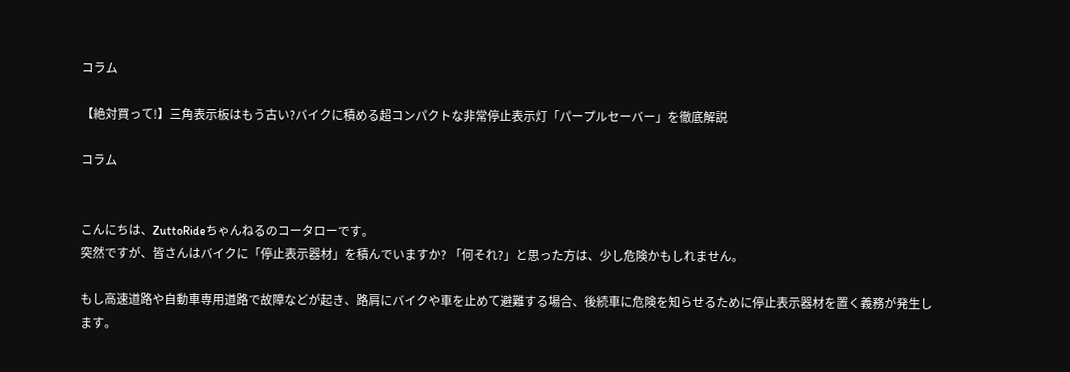コラム

【絶対買って!】三角表示板はもう古い?バイクに積める超コンパクトな非常停止表示灯「パープルセーバー」を徹底解説

コラム


こんにちは、ZuttoRideちゃんねるのコータローです。
突然ですが、皆さんはバイクに「停止表示器材」を積んでいますか? 「何それ?」と思った方は、少し危険かもしれません。

もし高速道路や自動車専用道路で故障などが起き、路肩にバイクや車を止めて避難する場合、後続車に危険を知らせるために停止表示器材を置く義務が発生します。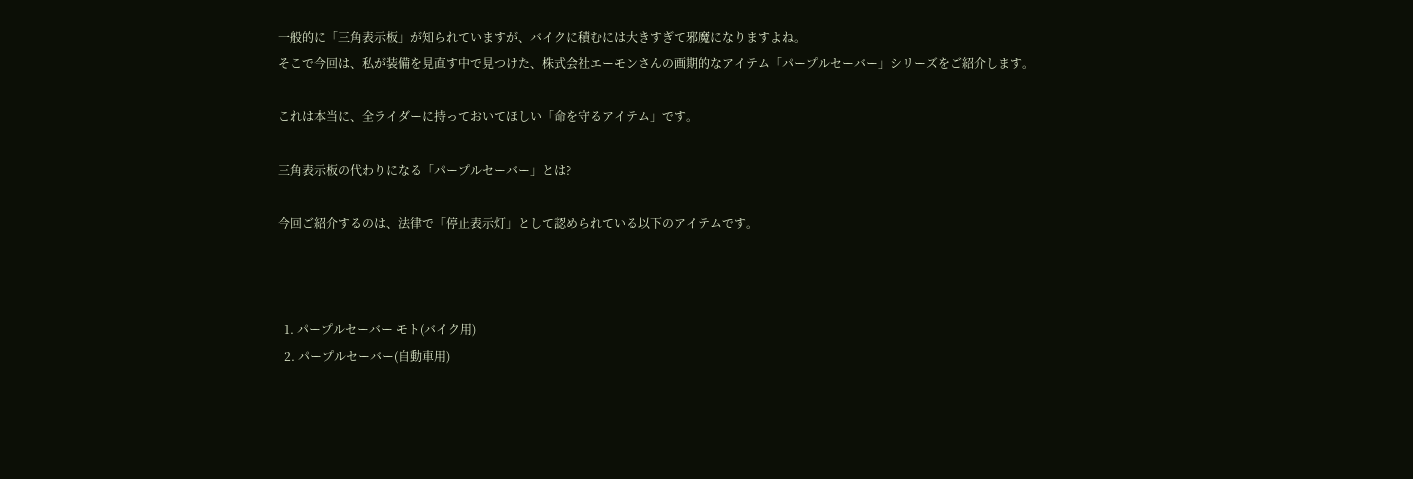一般的に「三角表示板」が知られていますが、バイクに積むには大きすぎて邪魔になりますよね。
そこで今回は、私が装備を見直す中で見つけた、株式会社エーモンさんの画期的なアイテム「パープルセーバー」シリーズをご紹介します。

これは本当に、全ライダーに持っておいてほしい「命を守るアイテム」です。

三角表示板の代わりになる「パープルセーバー」とは?

今回ご紹介するのは、法律で「停止表示灯」として認められている以下のアイテムです。



  1. パープルセーバー モト(バイク用)
  2. パープルセーバー(自動車用)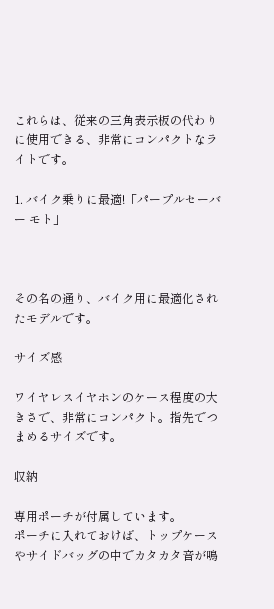これらは、従来の三角表示板の代わりに使用できる、非常にコンパクトなライトです。

1. バイク乗りに最適!「パープルセーバー モト」



その名の通り、バイク用に最適化されたモデルです。

サイズ感

ワイヤレスイヤホンのケース程度の大きさで、非常にコンパクト。指先でつまめるサイズです。

収納

専用ポーチが付属しています。
ポーチに入れておけば、トップケースやサイドバッグの中でカタカタ音が鳴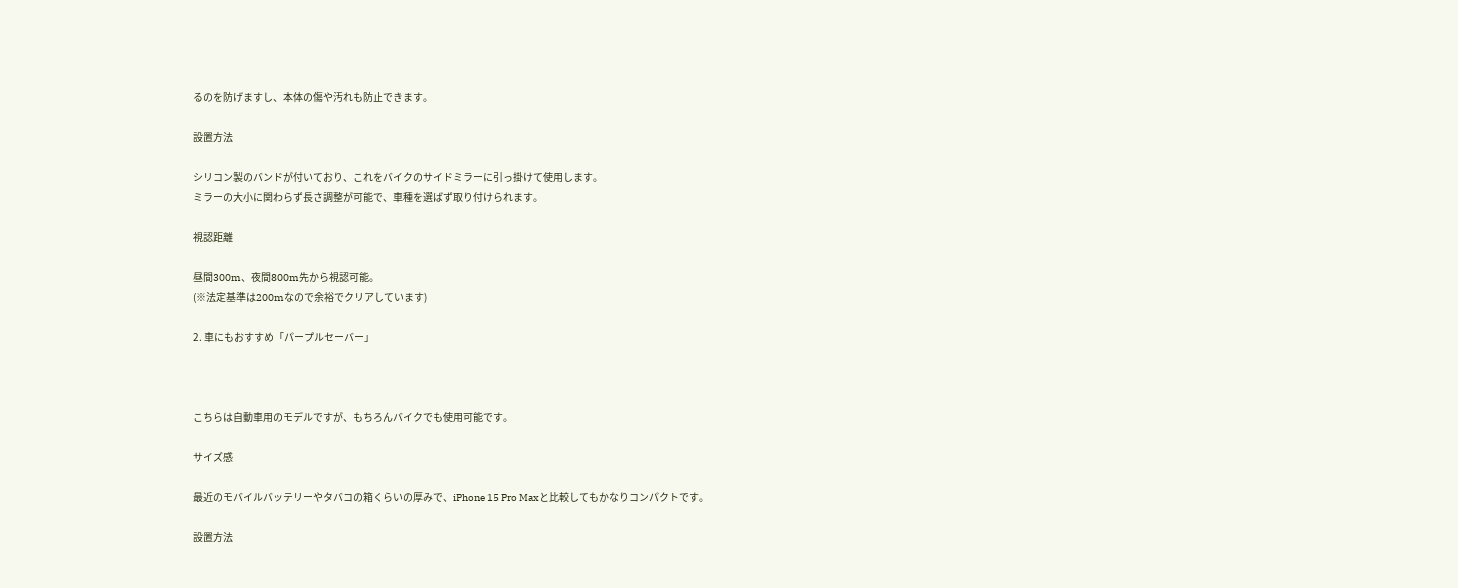るのを防げますし、本体の傷や汚れも防止できます。

設置方法

シリコン製のバンドが付いており、これをバイクのサイドミラーに引っ掛けて使用します。
ミラーの大小に関わらず長さ調整が可能で、車種を選ばず取り付けられます。

視認距離

昼間300m、夜間800m先から視認可能。
(※法定基準は200mなので余裕でクリアしています)

2. 車にもおすすめ「パープルセーバー」



こちらは自動車用のモデルですが、もちろんバイクでも使用可能です。

サイズ感

最近のモバイルバッテリーやタバコの箱くらいの厚みで、iPhone 15 Pro Maxと比較してもかなりコンパクトです。

設置方法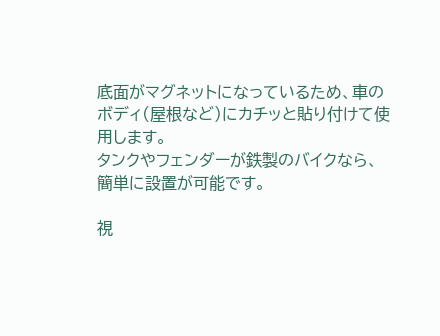底面がマグネットになっているため、車のボディ(屋根など)にカチッと貼り付けて使用します。
タンクやフェンダーが鉄製のバイクなら、簡単に設置が可能です。

視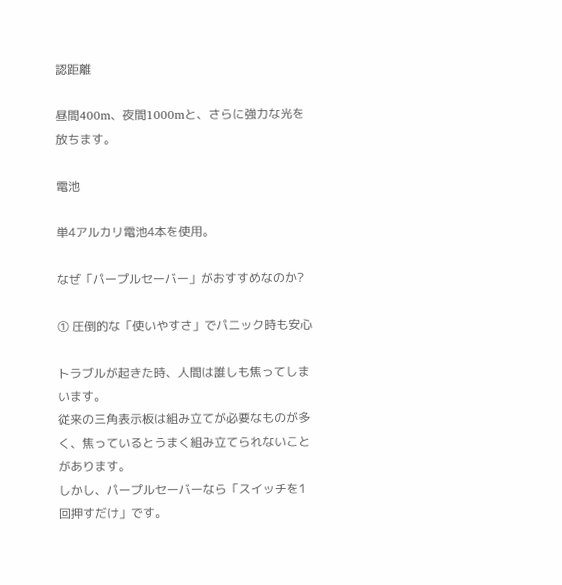認距離

昼間400m、夜間1000mと、さらに強力な光を放ちます。

電池

単4アルカリ電池4本を使用。

なぜ「パープルセーバー」がおすすめなのか?

① 圧倒的な「使いやすさ」でパニック時も安心

トラブルが起きた時、人間は誰しも焦ってしまいます。
従来の三角表示板は組み立てが必要なものが多く、焦っているとうまく組み立てられないことがあります。
しかし、パープルセーバーなら「スイッチを1回押すだけ」です。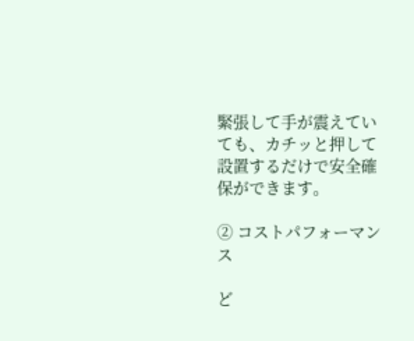緊張して手が震えていても、カチッと押して設置するだけで安全確保ができます。

② コストパフォーマンス

ど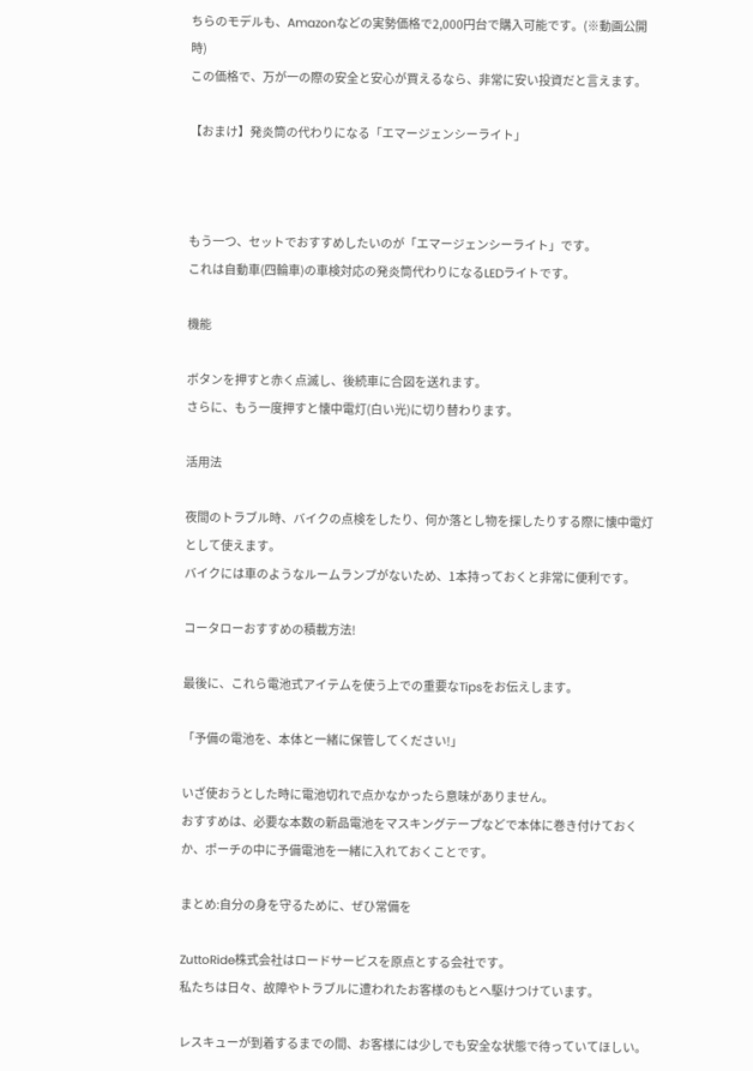ちらのモデルも、Amazonなどの実勢価格で2,000円台で購入可能です。(※動画公開時)
この価格で、万が一の際の安全と安心が買えるなら、非常に安い投資だと言えます。

【おまけ】発炎筒の代わりになる「エマージェンシーライト」



もう一つ、セットでおすすめしたいのが「エマージェンシーライト」です。
これは自動車(四輪車)の車検対応の発炎筒代わりになるLEDライトです。

機能

ボタンを押すと赤く点滅し、後続車に合図を送れます。
さらに、もう一度押すと懐中電灯(白い光)に切り替わります。

活用法

夜間のトラブル時、バイクの点検をしたり、何か落とし物を探したりする際に懐中電灯として使えます。
バイクには車のようなルームランプがないため、1本持っておくと非常に便利です。

コータローおすすめの積載方法!

最後に、これら電池式アイテムを使う上での重要なTipsをお伝えします。

「予備の電池を、本体と一緒に保管してください!」

いざ使おうとした時に電池切れで点かなかったら意味がありません。
おすすめは、必要な本数の新品電池をマスキングテープなどで本体に巻き付けておくか、ポーチの中に予備電池を一緒に入れておくことです。

まとめ:自分の身を守るために、ぜひ常備を

ZuttoRide株式会社はロードサービスを原点とする会社です。
私たちは日々、故障やトラブルに遭われたお客様のもとへ駆けつけています。

レスキューが到着するまでの間、お客様には少しでも安全な状態で待っていてほしい。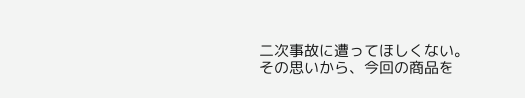二次事故に遭ってほしくない。
その思いから、今回の商品を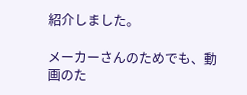紹介しました。

メーカーさんのためでも、動画のた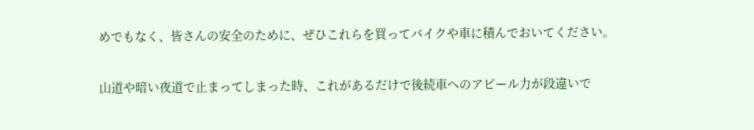めでもなく、皆さんの安全のために、ぜひこれらを買ってバイクや車に積んでおいてください。

山道や暗い夜道で止まってしまった時、これがあるだけで後続車へのアピール力が段違いで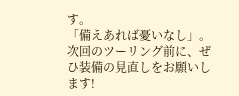す。
「備えあれば憂いなし」。次回のツーリング前に、ぜひ装備の見直しをお願いします!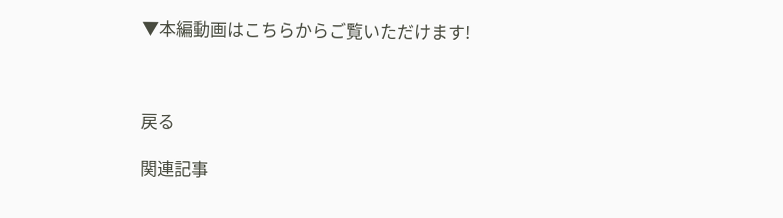▼本編動画はこちらからご覧いただけます!



戻る

関連記事